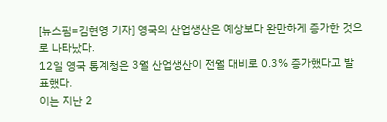[뉴스핌=김현영 기자] 영국의 산업생산은 예상보다 완만하게 증가한 것으로 나타났다.
12일 영국 통계청은 3월 산업생산이 전월 대비로 0.3% 증가했다고 발표했다.
이는 지난 2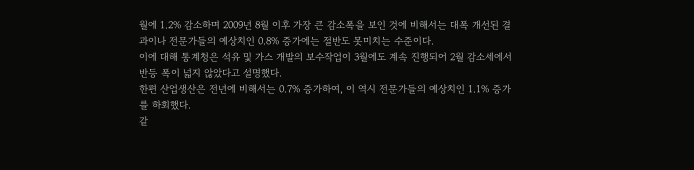월에 1.2% 감소하며 2009년 8월 이후 가장 큰 감소폭을 보인 것에 비해서는 대폭 개선된 결과이나 전문가들의 예상치인 0.8% 증가에는 절반도 못미치는 수준이다.
이에 대해 통계청은 석유 및 가스 개발의 보수작업이 3월에도 계속 진행되어 2월 감소세에서 반등 폭이 넓지 않았다고 설명했다.
한편 산업생산은 전년에 비해서는 0.7% 증가하여, 이 역시 전문가들의 예상치인 1.1% 증가를 하회했다.
같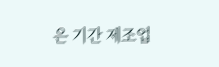은 기간 제조업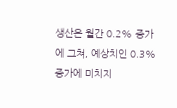생산은 월간 0.2% 증가에 그쳐, 예상치인 0.3% 증가에 미치지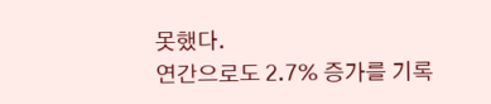못했다.
연간으로도 2.7% 증가를 기록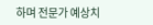하며 전문가 예상치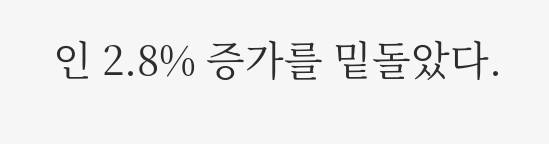인 2.8% 증가를 밑돌았다.